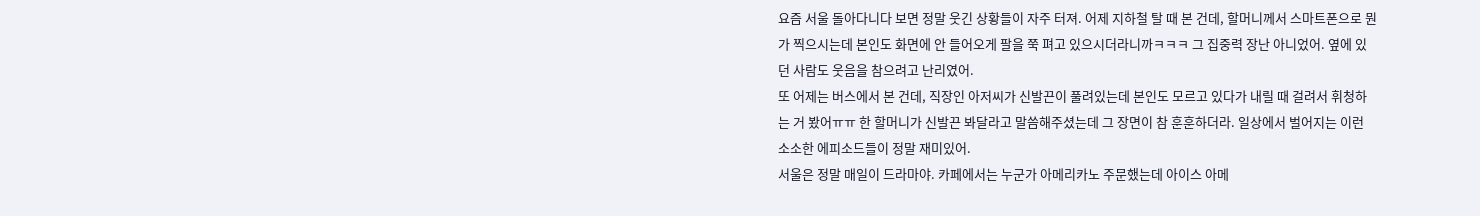요즘 서울 돌아다니다 보면 정말 웃긴 상황들이 자주 터져. 어제 지하철 탈 때 본 건데, 할머니께서 스마트폰으로 뭔가 찍으시는데 본인도 화면에 안 들어오게 팔을 쭉 펴고 있으시더라니까ㅋㅋㅋ 그 집중력 장난 아니었어. 옆에 있던 사람도 웃음을 참으려고 난리였어.
또 어제는 버스에서 본 건데, 직장인 아저씨가 신발끈이 풀려있는데 본인도 모르고 있다가 내릴 때 걸려서 휘청하는 거 봤어ㅠㅠ 한 할머니가 신발끈 봐달라고 말씀해주셨는데 그 장면이 참 훈훈하더라. 일상에서 벌어지는 이런 소소한 에피소드들이 정말 재미있어.
서울은 정말 매일이 드라마야. 카페에서는 누군가 아메리카노 주문했는데 아이스 아메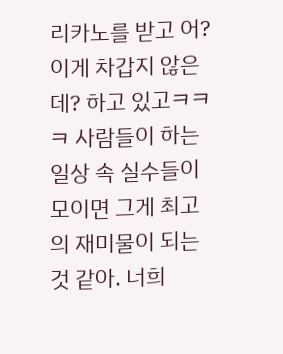리카노를 받고 어? 이게 차갑지 않은데? 하고 있고ㅋㅋㅋ 사람들이 하는 일상 속 실수들이 모이면 그게 최고의 재미물이 되는 것 같아. 너희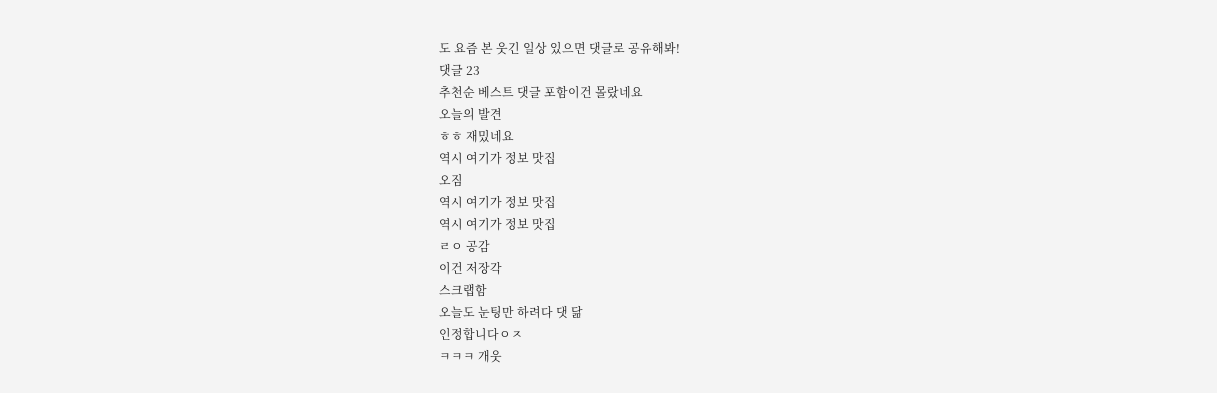도 요즘 본 웃긴 일상 있으면 댓글로 공유해봐!
댓글 23
추천순 베스트 댓글 포함이건 몰랐네요
오늘의 발견
ㅎㅎ 재밌네요
역시 여기가 정보 맛집
오짐
역시 여기가 정보 맛집
역시 여기가 정보 맛집
ㄹㅇ 공감
이건 저장각
스크랩함
오늘도 눈팅만 하려다 댓 닮
인정합니다ㅇㅈ
ㅋㅋㅋ 개웃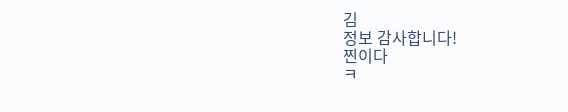김
정보 감사합니다!
찐이다
ㅋ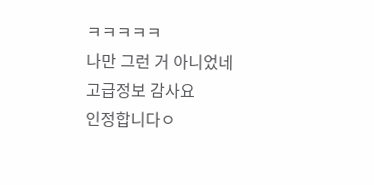ㅋㅋㅋㅋㅋ
나만 그런 거 아니었네
고급정보 감사요
인정합니다ㅇ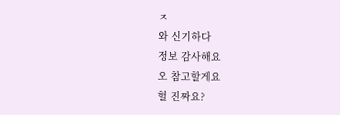ㅈ
와 신기하다
정보 감사해요
오 참고할게요
헐 진짜요?